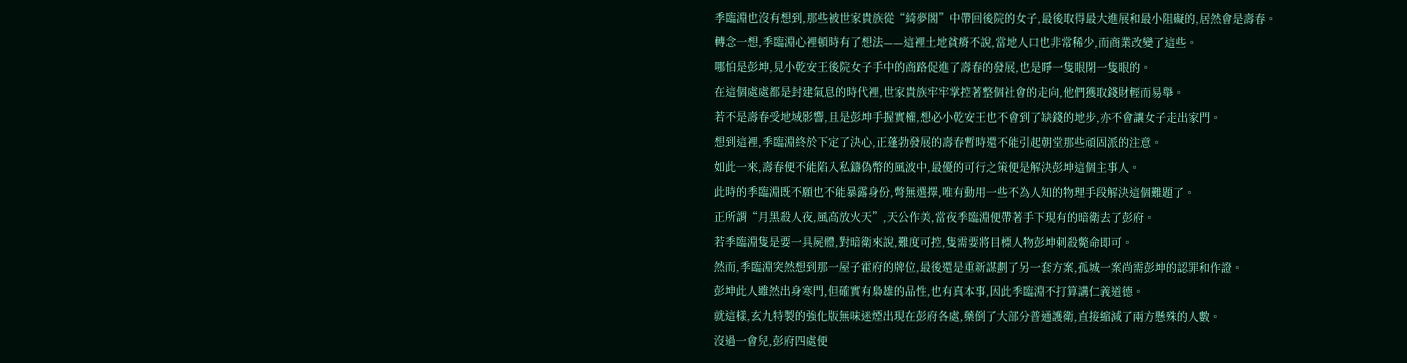季臨淵也沒有想到,那些被世家貴族從“綺夢閣”中帶回後院的女子,最後取得最大進展和最小阻礙的,居然會是壽春。
轉念一想,季臨淵心裡頓時有了想法——這裡土地貧瘠不說,當地人口也非常稀少,而商業改變了這些。
哪怕是彭坤,見小乾安王後院女子手中的商路促進了壽春的發展,也是睜一隻眼閉一隻眼的。
在這個處處都是封建氣息的時代裡,世家貴族牢牢掌控著整個社會的走向,他們獲取錢財輕而易舉。
若不是壽春受地域影響,且是彭坤手握實權,想必小乾安王也不會到了缺錢的地步,亦不會讓女子走出家門。
想到這裡,季臨淵終於下定了決心,正蓬勃發展的壽春暫時還不能引起朝堂那些頑固派的注意。
如此一來,壽春便不能陷入私鑄偽幣的風波中,最優的可行之策便是解決彭坤這個主事人。
此時的季臨淵既不願也不能暴露身份,彆無選擇,唯有動用一些不為人知的物理手段解決這個難題了。
正所謂“月黑殺人夜,風高放火天”,天公作美,當夜季臨淵便帶著手下現有的暗衛去了彭府。
若季臨淵隻是要一具屍體,對暗衛來說,難度可控,隻需要將目標人物彭坤刺殺斃命即可。
然而,季臨淵突然想到那一屋子霍府的牌位,最後還是重新謀劃了另一套方案,孤城一案尚需彭坤的認罪和作證。
彭坤此人雖然出身寒門,但確實有梟雄的品性,也有真本事,因此季臨淵不打算講仁義道德。
就這樣,玄九特製的強化版無味迷煙出現在彭府各處,藥倒了大部分普通護衛,直接縮減了兩方懸殊的人數。
沒過一會兒,彭府四處便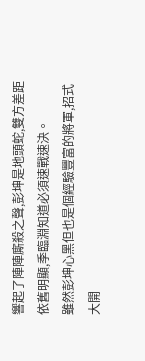響起了陣陣廝殺之聲,彭坤是地頭蛇,雙方差距依舊明顯,季臨淵知道必須速戰速決。
雖然彭坤心黑但也是個經驗豐富的將軍,招式大開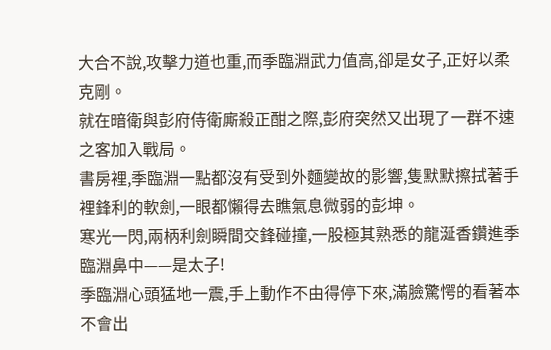大合不說,攻擊力道也重,而季臨淵武力值高,卻是女子,正好以柔克剛。
就在暗衛與彭府侍衛廝殺正酣之際,彭府突然又出現了一群不速之客加入戰局。
書房裡,季臨淵一點都沒有受到外麵變故的影響,隻默默擦拭著手裡鋒利的軟劍,一眼都懶得去瞧氣息微弱的彭坤。
寒光一閃,兩柄利劍瞬間交鋒碰撞,一股極其熟悉的龍涎香鑽進季臨淵鼻中——是太子!
季臨淵心頭猛地一震,手上動作不由得停下來,滿臉驚愕的看著本不會出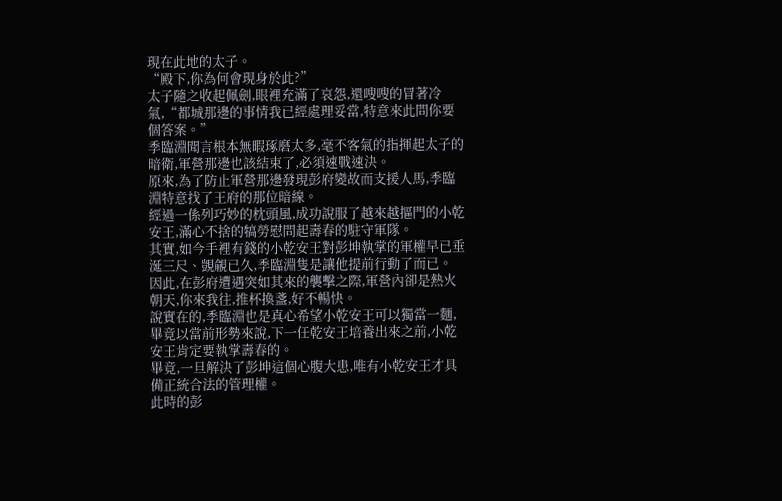現在此地的太子。
“殿下,你為何會現身於此?”
太子隨之收起佩劍,眼裡充滿了哀怨,還嗖嗖的冒著冷氣,“都城那邊的事情我已經處理妥當,特意來此問你要個答案。”
季臨淵聞言根本無暇琢磨太多,毫不客氣的指揮起太子的暗衛,軍營那邊也該結束了,必須速戰速決。
原來,為了防止軍營那邊發現彭府變故而支援人馬,季臨淵特意找了王府的那位暗線。
經過一係列巧妙的枕頭風,成功說服了越來越摳門的小乾安王,滿心不捨的犒勞慰問起壽春的駐守軍隊。
其實,如今手裡有錢的小乾安王對彭坤執掌的軍權早已垂涎三尺、覬覦已久,季臨淵隻是讓他提前行動了而已。
因此,在彭府遭遇突如其來的襲擊之際,軍營內卻是熱火朝天,你來我往,推杯換盞,好不暢快。
說實在的,季臨淵也是真心希望小乾安王可以獨當一麵,畢竟以當前形勢來說,下一任乾安王培養出來之前,小乾安王肯定要執掌壽春的。
畢竟,一旦解決了彭坤這個心腹大患,唯有小乾安王才具備正統合法的管理權。
此時的彭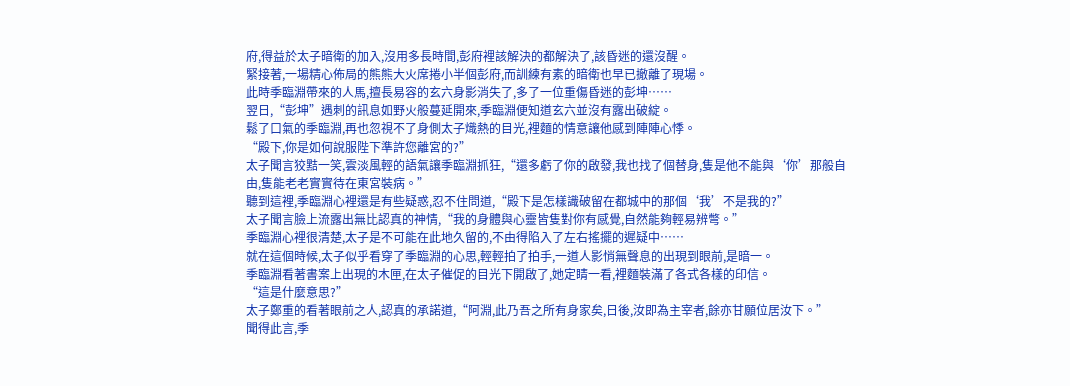府,得益於太子暗衛的加入,沒用多長時間,彭府裡該解決的都解決了,該昏迷的還沒醒。
緊接著,一場精心佈局的熊熊大火席捲小半個彭府,而訓練有素的暗衛也早已撤離了現場。
此時季臨淵帶來的人馬,擅長易容的玄六身影消失了,多了一位重傷昏迷的彭坤……
翌日,“彭坤”遇刺的訊息如野火般蔓延開來,季臨淵便知道玄六並沒有露出破綻。
鬆了口氣的季臨淵,再也忽視不了身側太子熾熱的目光,裡麵的情意讓他感到陣陣心悸。
“殿下,你是如何說服陛下準許您離宮的?”
太子聞言狡黠一笑,雲淡風輕的語氣讓季臨淵抓狂,“還多虧了你的啟發,我也找了個替身,隻是他不能與‘你’那般自由,隻能老老實實待在東宮裝病。”
聽到這裡,季臨淵心裡還是有些疑惑,忍不住問道,“殿下是怎樣識破留在都城中的那個‘我’不是我的?”
太子聞言臉上流露出無比認真的神情,“我的身體與心靈皆隻對你有感覺,自然能夠輕易辨彆。”
季臨淵心裡很清楚,太子是不可能在此地久留的,不由得陷入了左右搖擺的遲疑中……
就在這個時候,太子似乎看穿了季臨淵的心思,輕輕拍了拍手,一道人影悄無聲息的出現到眼前,是暗一。
季臨淵看著書案上出現的木匣,在太子催促的目光下開啟了,她定睛一看,裡麵裝滿了各式各樣的印信。
“這是什麼意思?”
太子鄭重的看著眼前之人,認真的承諾道,“阿淵,此乃吾之所有身家矣,日後,汝即為主宰者,餘亦甘願位居汝下。”
聞得此言,季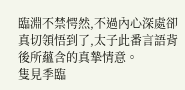臨淵不禁愕然,不過內心深處卻真切領悟到了,太子此番言語背後所蘊含的真摯情意。
隻見季臨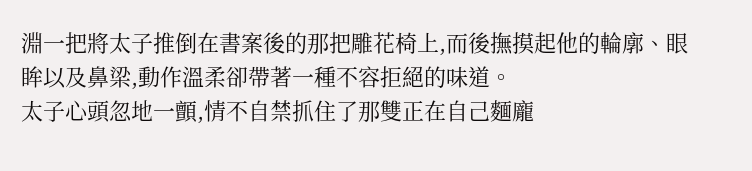淵一把將太子推倒在書案後的那把雕花椅上,而後撫摸起他的輪廓、眼眸以及鼻梁,動作溫柔卻帶著一種不容拒絕的味道。
太子心頭忽地一顫,情不自禁抓住了那雙正在自己麵龐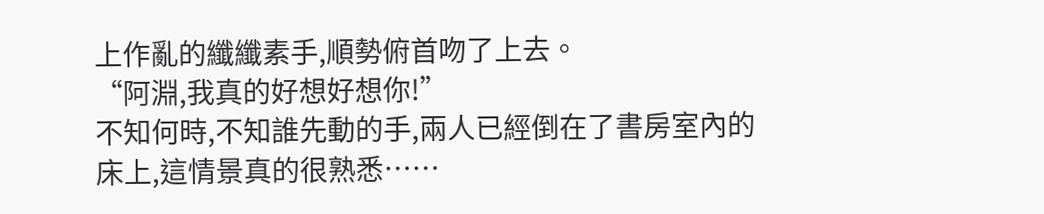上作亂的纖纖素手,順勢俯首吻了上去。
“阿淵,我真的好想好想你!”
不知何時,不知誰先動的手,兩人已經倒在了書房室內的床上,這情景真的很熟悉……